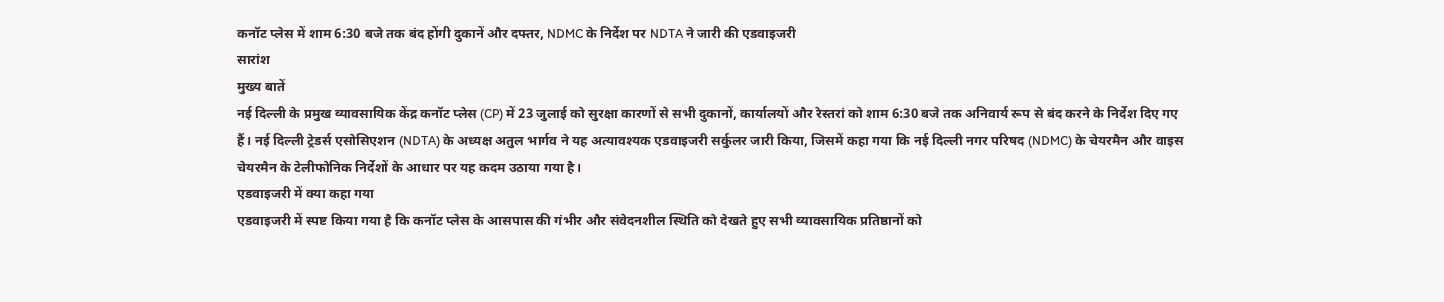कनॉट प्लेस में शाम 6:30 बजे तक बंद होंगी दुकानें और दफ्तर, NDMC के निर्देश पर NDTA ने जारी की एडवाइजरी
सारांश
मुख्य बातें
नई दिल्ली के प्रमुख व्यावसायिक केंद्र कनॉट प्लेस (CP) में 23 जुलाई को सुरक्षा कारणों से सभी दुकानों, कार्यालयों और रेस्तरां को शाम 6:30 बजे तक अनिवार्य रूप से बंद करने के निर्देश दिए गए हैं। नई दिल्ली ट्रेडर्स एसोसिएशन (NDTA) के अध्यक्ष अतुल भार्गव ने यह अत्यावश्यक एडवाइजरी सर्कुलर जारी किया, जिसमें कहा गया कि नई दिल्ली नगर परिषद (NDMC) के चेयरमैन और वाइस चेयरमैन के टेलीफोनिक निर्देशों के आधार पर यह कदम उठाया गया है।
एडवाइजरी में क्या कहा गया
एडवाइजरी में स्पष्ट किया गया है कि कनॉट प्लेस के आसपास की गंभीर और संवेदनशील स्थिति को देखते हुए सभी व्यावसायिक प्रतिष्ठानों को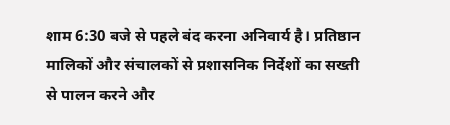शाम 6:30 बजे से पहले बंद करना अनिवार्य है। प्रतिष्ठान मालिकों और संचालकों से प्रशासनिक निर्देशों का सख्ती से पालन करने और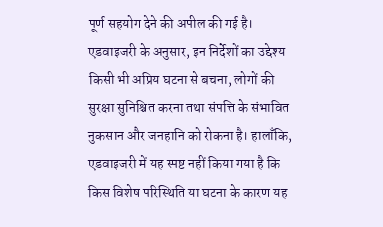पूर्ण सहयोग देने की अपील की गई है।
एडवाइजरी के अनुसार, इन निर्देशों का उद्देश्य किसी भी अप्रिय घटना से बचना, लोगों की सुरक्षा सुनिश्चित करना तथा संपत्ति के संभावित नुकसान और जनहानि को रोकना है। हालाँकि, एडवाइजरी में यह स्पष्ट नहीं किया गया है कि किस विशेष परिस्थिति या घटना के कारण यह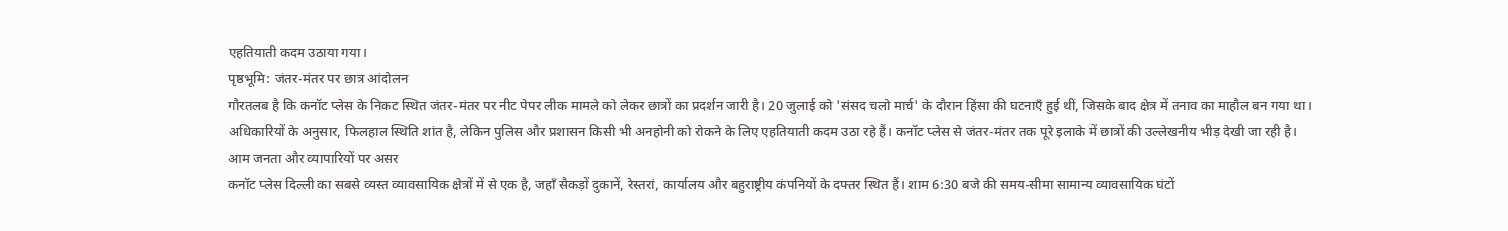एहतियाती कदम उठाया गया।
पृष्ठभूमि: जंतर-मंतर पर छात्र आंदोलन
गौरतलब है कि कनॉट प्लेस के निकट स्थित जंतर-मंतर पर नीट पेपर लीक मामले को लेकर छात्रों का प्रदर्शन जारी है। 20 जुलाई को 'संसद चलो मार्च' के दौरान हिंसा की घटनाएँ हुई थीं, जिसके बाद क्षेत्र में तनाव का माहौल बन गया था।
अधिकारियों के अनुसार, फिलहाल स्थिति शांत है, लेकिन पुलिस और प्रशासन किसी भी अनहोनी को रोकने के लिए एहतियाती कदम उठा रहे हैं। कनॉट प्लेस से जंतर-मंतर तक पूरे इलाके में छात्रों की उल्लेखनीय भीड़ देखी जा रही है।
आम जनता और व्यापारियों पर असर
कनॉट प्लेस दिल्ली का सबसे व्यस्त व्यावसायिक क्षेत्रों में से एक है, जहाँ सैकड़ों दुकानें, रेस्तरां, कार्यालय और बहुराष्ट्रीय कंपनियों के दफ्तर स्थित हैं। शाम 6:30 बजे की समय-सीमा सामान्य व्यावसायिक घंटों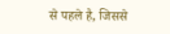से पहले है, जिससे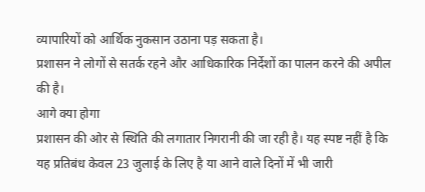व्यापारियों को आर्थिक नुकसान उठाना पड़ सकता है।
प्रशासन ने लोगों से सतर्क रहने और आधिकारिक निर्देशों का पालन करने की अपील की है।
आगे क्या होगा
प्रशासन की ओर से स्थिति की लगातार निगरानी की जा रही है। यह स्पष्ट नहीं है कि यह प्रतिबंध केवल 23 जुलाई के लिए है या आने वाले दिनों में भी जारी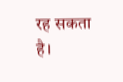रह सकता है।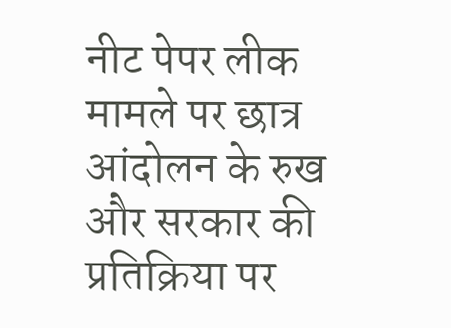नीट पेपर लीक मामले पर छात्र आंदोलन के रुख और सरकार की प्रतिक्रिया पर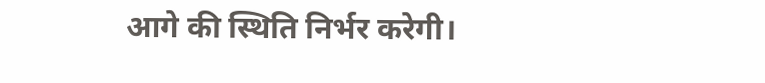आगे की स्थिति निर्भर करेगी।